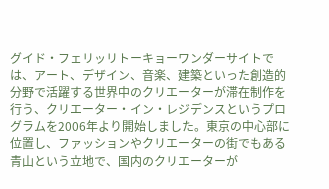グイド・フェリッリトーキョーワンダーサイトでは、アート、デザイン、音楽、建築といった創造的分野で活躍する世界中のクリエーターが滞在制作を行う、クリエーター・イン・レジデンスというプログラムを2006年より開始しました。東京の中心部に位置し、ファッションやクリエーターの街でもある青山という立地で、国内のクリエーターが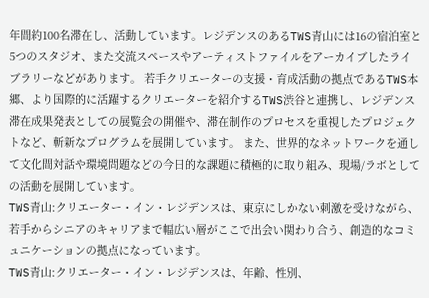年間約100名滞在し、活動しています。レジデンスのあるTWS青山には16の宿泊室と5つのスタジオ、また交流スペースやアーティストファイルをアーカイブしたライブラリーなどがあります。 若手クリエーターの支援・育成活動の拠点であるTWS本郷、より国際的に活躍するクリエーターを紹介するTWS渋谷と連携し、レジデンス滞在成果発表としての展覧会の開催や、滞在制作のプロセスを重視したプロジェクトなど、斬新なプログラムを展開しています。 また、世界的なネットワークを通して文化間対話や環境問題などの今日的な課題に積極的に取り組み、現場/ラボとしての活動を展開しています。
TWS青山:クリエーター・イン・レジデンスは、東京にしかない刺激を受けながら、若手からシニアのキャリアまで幅広い層がここで出会い関わり合う、創造的なコミュニケーションの拠点になっています。
TWS青山:クリエーター・イン・レジデンスは、年齢、性別、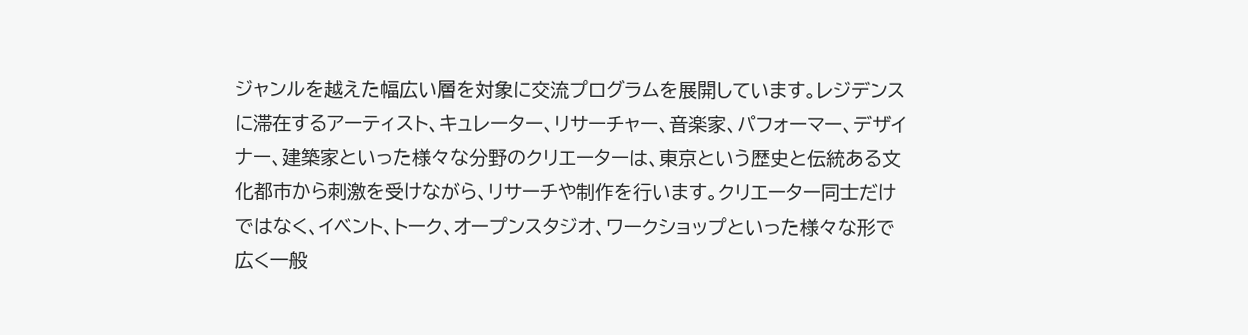ジャンルを越えた幅広い層を対象に交流プログラムを展開しています。レジデンスに滞在するアーティスト、キュレーター、リサーチャー、音楽家、パフォーマー、デザイナー、建築家といった様々な分野のクリエーターは、東京という歴史と伝統ある文化都市から刺激を受けながら、リサーチや制作を行います。クリエーター同士だけではなく、イベント、トーク、オープンスタジオ、ワークショップといった様々な形で広く一般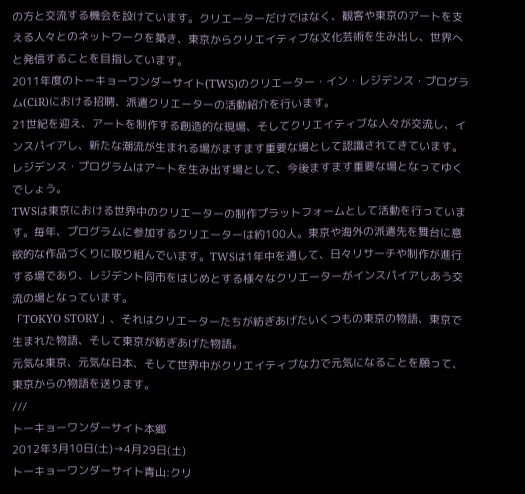の方と交流する機会を設けています。クリエーターだけではなく、観客や東京のアートを支える人々とのネットワークを築き、東京からクリエイティブな文化芸術を生み出し、世界へと発信することを目指しています。
2011年度のトーキョーワンダーサイト(TWS)のクリエーター・イン・レジデンス・プログラム(CiR)における招聘、派遣クリエーターの活動紹介を行います。
21世紀を迎え、アートを制作する創造的な現場、そしてクリエイティブな人々が交流し、インスパイアし、新たな潮流が生まれる場がますます重要な場として認識されてきています。レジデンス・プログラムはアートを生み出す場として、今後ますます重要な場となってゆくでしょう。
TWSは東京における世界中のクリエーターの制作プラットフォームとして活動を行っています。毎年、プログラムに参加するクリエーターは約100人。東京や海外の派遣先を舞台に意欲的な作品づくりに取り組んでいます。TWSは1年中を通して、日々リサーチや制作が進行する場であり、レジデント同市をはじめとする様々なクリエーターがインスパイアしあう交流の場となっています。
「TOKYO STORY」、それはクリエーターたちが紡ぎあげたいくつもの東京の物語、東京で生まれた物語、そして東京が紡ぎあげた物語。
元気な東京、元気な日本、そして世界中がクリエイティブな力で元気になることを願って、東京からの物語を送ります。
///
トーキョーワンダーサイト本郷
2012年3月10日(土)→4月29日(土)
トーキョーワンダーサイト青山:クリ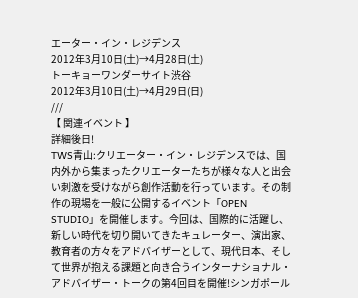エーター・イン・レジデンス
2012年3月10日(土)→4月28日(土)
トーキョーワンダーサイト渋谷
2012年3月10日(土)→4月29日(日)
///
【 関連イベント 】
詳細後日!
TWS青山:クリエーター・イン・レジデンスでは、国内外から集まったクリエーターたちが様々な人と出会い刺激を受けながら創作活動を行っています。その制作の現場を一般に公開するイベント「OPEN STUDIO」を開催します。今回は、国際的に活躍し、新しい時代を切り開いてきたキュレーター、演出家、教育者の方々をアドバイザーとして、現代日本、そして世界が抱える課題と向き合うインターナショナル・アドバイザー・トークの第4回目を開催!シンガポール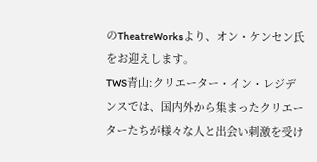のTheatreWorksより、オン・ケンセン氏をお迎えします。
TWS青山:クリエーター・イン・レジデンスでは、国内外から集まったクリエーターたちが様々な人と出会い刺激を受け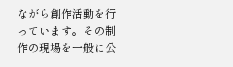ながら創作活動を行っています。その制作の現場を一般に公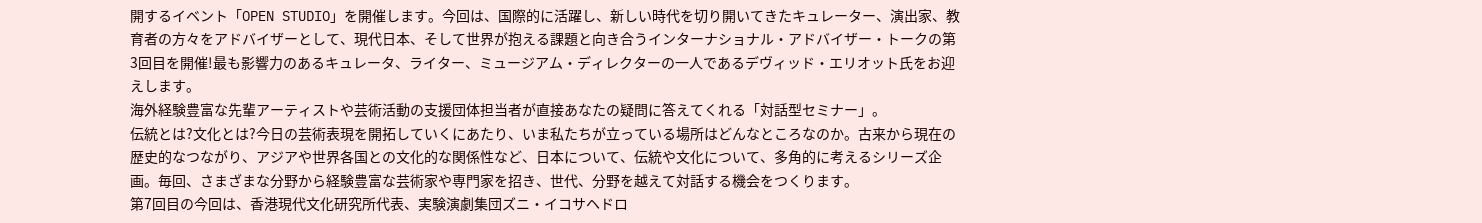開するイベント「OPEN STUDIO」を開催します。今回は、国際的に活躍し、新しい時代を切り開いてきたキュレーター、演出家、教育者の方々をアドバイザーとして、現代日本、そして世界が抱える課題と向き合うインターナショナル・アドバイザー・トークの第3回目を開催!最も影響力のあるキュレータ、ライター、ミュージアム・ディレクターの一人であるデヴィッド・エリオット氏をお迎えします。
海外経験豊富な先輩アーティストや芸術活動の支援団体担当者が直接あなたの疑問に答えてくれる「対話型セミナー」。
伝統とは?文化とは?今日の芸術表現を開拓していくにあたり、いま私たちが立っている場所はどんなところなのか。古来から現在の歴史的なつながり、アジアや世界各国との文化的な関係性など、日本について、伝統や文化について、多角的に考えるシリーズ企画。毎回、さまざまな分野から経験豊富な芸術家や専門家を招き、世代、分野を越えて対話する機会をつくります。
第7回目の今回は、香港現代文化研究所代表、実験演劇集団ズニ・イコサヘドロ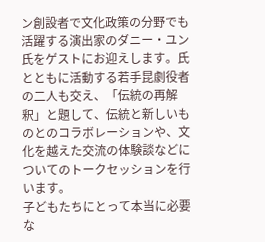ン創設者で文化政策の分野でも活躍する演出家のダニー・ユン氏をゲストにお迎えします。氏とともに活動する若手昆劇役者の二人も交え、「伝統の再解釈」と題して、伝統と新しいものとのコラボレーションや、文化を越えた交流の体験談などについてのトークセッションを行います。
子どもたちにとって本当に必要な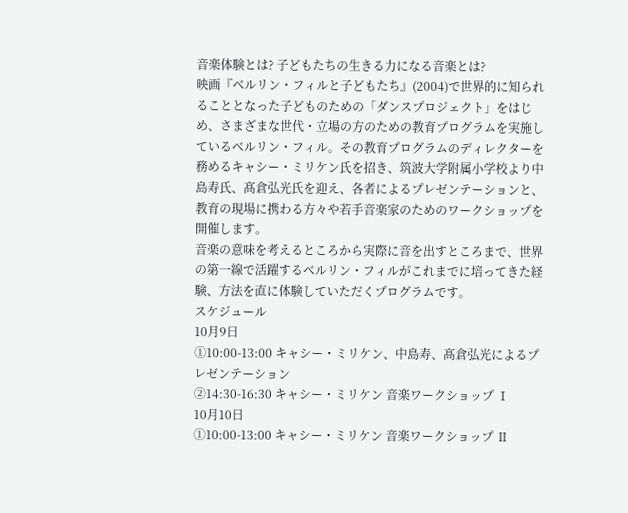音楽体験とは? 子どもたちの生きる力になる音楽とは?
映画『ベルリン・フィルと子どもたち』(2004)で世界的に知られることとなった子どものための「ダンスプロジェクト」をはじめ、さまざまな世代・立場の方のための教育プログラムを実施しているベルリン・フィル。その教育プログラムのディレクターを務めるキャシー・ミリケン氏を招き、筑波大学附属小学校より中島寿氏、髙倉弘光氏を迎え、各者によるプレゼンテーションと、教育の現場に携わる方々や若手音楽家のためのワークショップを開催します。
音楽の意味を考えるところから実際に音を出すところまで、世界の第一線で活躍するベルリン・フィルがこれまでに培ってきた経験、方法を直に体験していただくプログラムです。
スケジュール
10月9日
①10:00-13:00 キャシー・ミリケン、中島寿、髙倉弘光によるプレゼンテーション
②14:30-16:30 キャシー・ミリケン 音楽ワークショップ Ⅰ
10月10日
①10:00-13:00 キャシー・ミリケン 音楽ワークショップ Ⅱ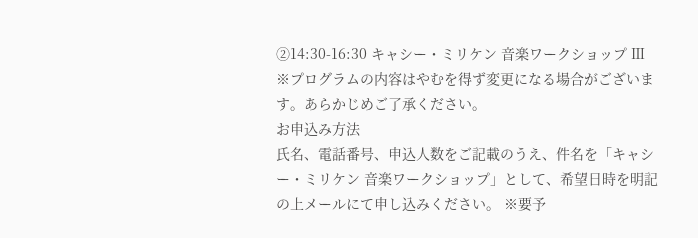②14:30-16:30 キャシー・ミリケン 音楽ワークショップ Ⅲ
※プログラムの内容はやむを得ず変更になる場合がございます。あらかじめご了承ください。
お申込み方法
氏名、電話番号、申込人数をご記載のうえ、件名を「キャシー・ミリケン 音楽ワークショップ」として、希望日時を明記の上メールにて申し込みください。 ※要予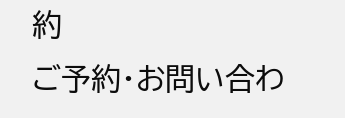約
ご予約・お問い合わ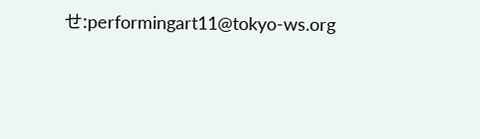せ:performingart11@tokyo-ws.org